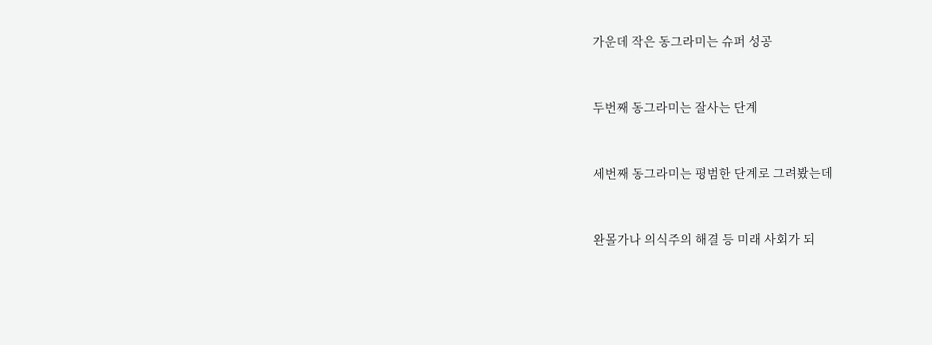가운데 작은 동그라미는 슈퍼 성공


두번째 동그라미는 잘사는 단계


세번째 동그라미는 평범한 단계로 그려봤는데


완몰가나 의식주의 해결 등 미래 사회가 되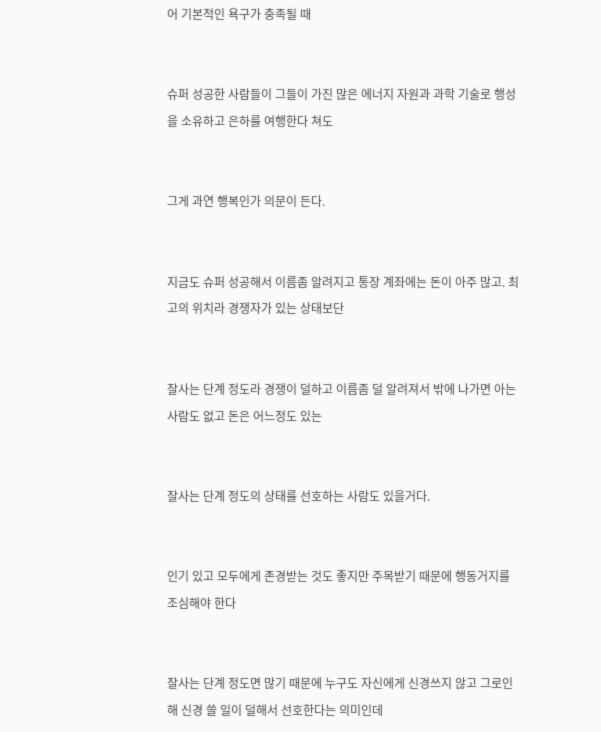어 기본적인 욕구가 충족될 때


슈퍼 성공한 사람들이 그들이 가진 많은 에너지 자원과 과학 기술로 행성을 소유하고 은하를 여행한다 쳐도


그게 과연 행복인가 의문이 든다.


지금도 슈퍼 성공해서 이름좀 알려지고 통장 계좌에는 돈이 아주 많고. 최고의 위치라 경쟁자가 있는 상태보단


잘사는 단계 정도라 경쟁이 덜하고 이름좀 덜 알려져서 밖에 나가면 아는 사람도 없고 돈은 어느정도 있는


잘사는 단계 정도의 상태를 선호하는 사람도 있을거다.


인기 있고 모두에게 존경받는 것도 좋지만 주목받기 때문에 행동거지를 조심해야 한다


잘사는 단계 정도면 많기 때문에 누구도 자신에게 신경쓰지 않고 그로인해 신경 쓸 일이 덜해서 선호한다는 의미인데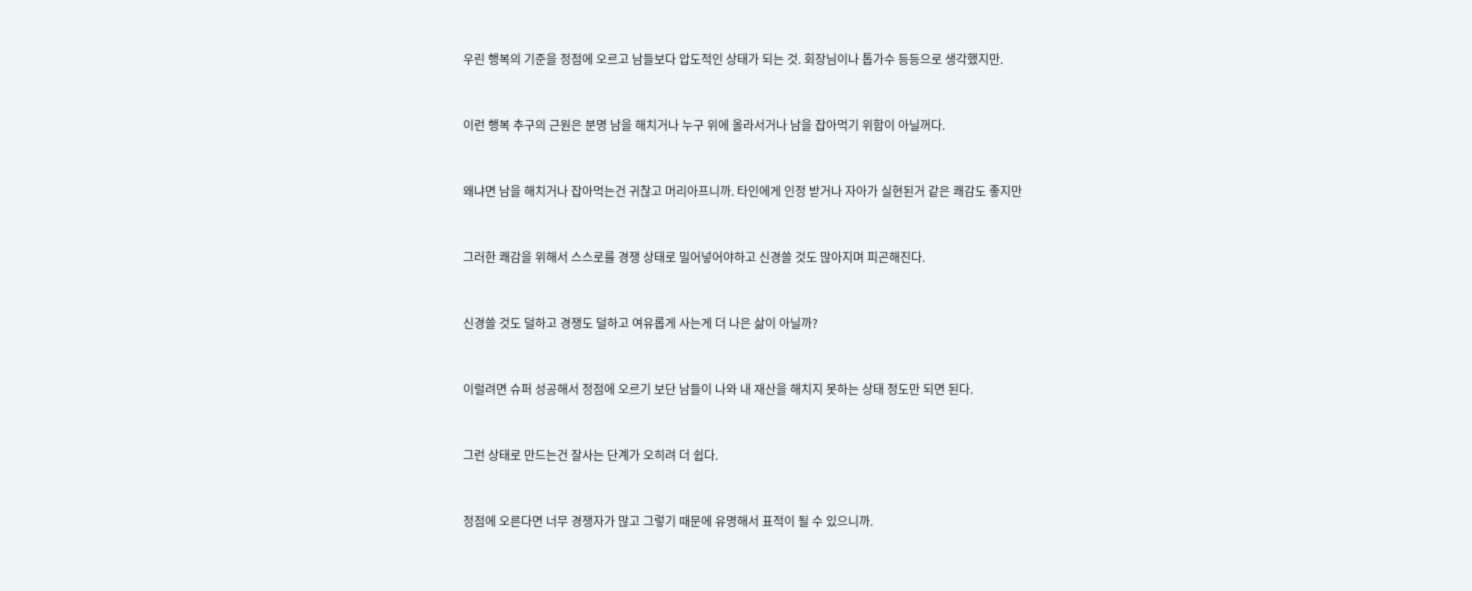우린 행복의 기준을 정점에 오르고 남들보다 압도적인 상태가 되는 것. 회장님이나 톱가수 등등으로 생각했지만.


이런 행복 추구의 근원은 분명 남을 해치거나 누구 위에 올라서거나 남을 잡아먹기 위함이 아닐꺼다.


왜냐면 남을 해치거나 잡아먹는건 귀찮고 머리아프니까. 타인에게 인정 받거나 자아가 실현된거 같은 쾌감도 좋지만


그러한 쾌감을 위해서 스스로를 경쟁 상태로 밀어넣어야하고 신경쓸 것도 많아지며 피곤해진다.


신경쓸 것도 덜하고 경쟁도 덜하고 여유롭게 사는게 더 나은 삶이 아닐까?


이럴려면 슈퍼 성공해서 정점에 오르기 보단 남들이 나와 내 재산을 해치지 못하는 상태 정도만 되면 된다.


그런 상태로 만드는건 잘사는 단계가 오히려 더 쉽다.


정점에 오른다면 너무 경쟁자가 많고 그렇기 때문에 유명해서 표적이 될 수 있으니까.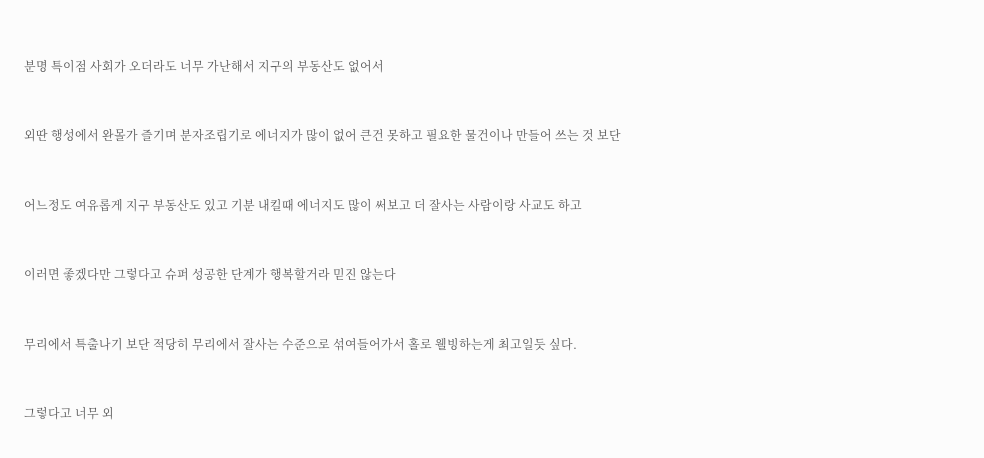분명 특이점 사회가 오더라도 너무 가난해서 지구의 부동산도 없어서


외딴 행성에서 완몰가 즐기며 분자조립기로 에너지가 많이 없어 큰건 못하고 필요한 물건이나 만들어 쓰는 것 보단


어느정도 여유롭게 지구 부동산도 있고 기분 내킬때 에너지도 많이 써보고 더 잘사는 사람이랑 사교도 하고


이러면 좋겠다만 그렇다고 슈퍼 성공한 단계가 행복할거라 믿진 않는다


무리에서 특출나기 보단 적당히 무리에서 잘사는 수준으로 섞여들어가서 홀로 웰빙하는게 최고일듯 싶다.


그렇다고 너무 외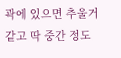곽에 있으면 추울거 같고 딱 중간 정도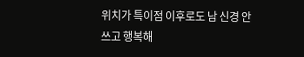위치가 특이점 이후로도 남 신경 안쓰고 행복해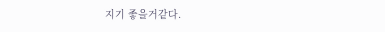지기 좋을거같다.